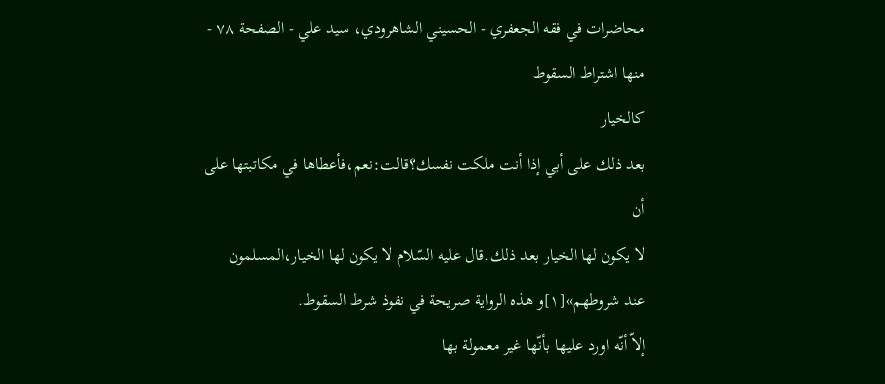محاضرات في فقه الجعفري - الحسيني الشاهرودي، سيد علي - الصفحة ٧٨ - منها اشتراط السقوط
كالخيار
بعد ذلك على أبي إذا أنت ملكت نفسك؟قالت:نعم،فأعطاها في مكاتبتها على أن
لا يكون لها الخيار بعد ذلك.قال عليه السّلام لا يكون لها الخيار،المسلمون
عند شروطهم»[١]و هذه الرواية صريحة في نفوذ شرط السقوط.
إلاّ أنّه اورد عليها بأنّها غير معمولة بها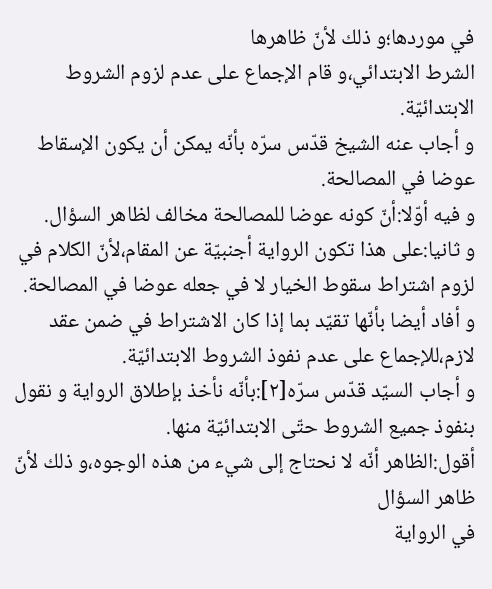في موردها؛و ذلك لأنّ ظاهرها
الشرط الابتدائي،و قام الإجماع على عدم لزوم الشروط الابتدائيّة.
و أجاب عنه الشيخ قدّس سرّه بأنّه يمكن أن يكون الإسقاط عوضا في المصالحة.
و فيه أوّلا:أنّ كونه عوضا للمصالحة مخالف لظاهر السؤال.
و ثانيا:على هذا تكون الرواية أجنبيّة عن المقام،لأنّ الكلام في لزوم اشتراط سقوط الخيار لا في جعله عوضا في المصالحة.
و أفاد أيضا بأنّها تقيّد بما إذا كان الاشتراط في ضمن عقد لازم،للإجماع على عدم نفوذ الشروط الابتدائيّة.
و أجاب السيّد قدّس سرّه[٢]:بأنّه نأخذ بإطلاق الرواية و نقول بنفوذ جميع الشروط حتّى الابتدائيّة منها.
أقول:الظاهر أنّه لا نحتاج إلى شيء من هذه الوجوه،و ذلك لأنّ ظاهر السؤال
في الرواية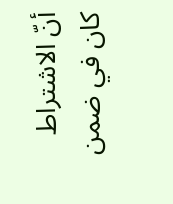أنّ الاشتراط كان في ضمن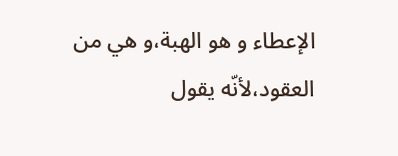الإعطاء و هو الهبة،و هي من
العقود،لأنّه يقول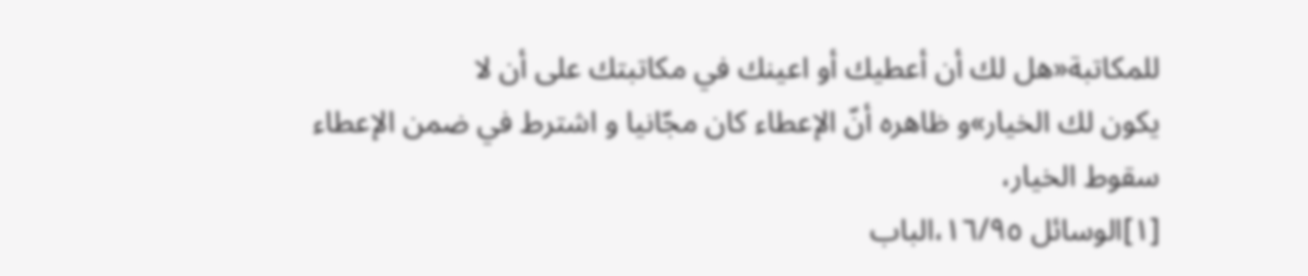للمكاتبة«هل لك أن أعطيك أو اعينك في مكاتبتك على أن لا
يكون لك الخيار»و ظاهره أنّ الإعطاء كان مجّانيا و اشترط في ضمن الإعطاء
سقوط الخيار،
[١]الوسائل ١٦/٩٥،الباب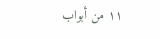١١ من أبواب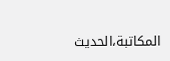المكاتبة،الحديث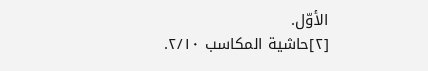الأوّل.
[٢]حاشية المكاسب ٢/١٠.